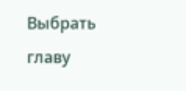Выбрать главу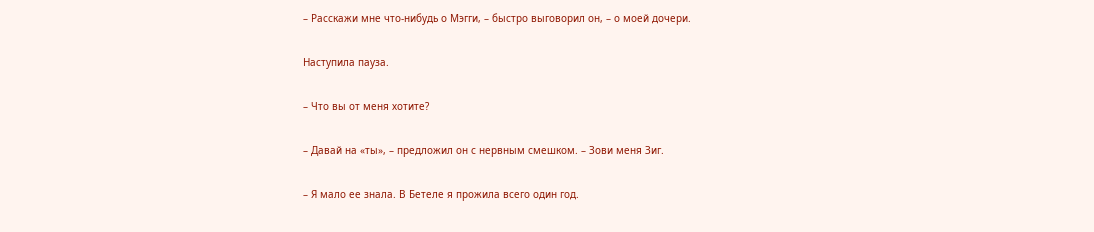– Расскажи мне что-нибудь о Мэгги, – быстро выговорил он, – о моей дочери.

Наступила пауза.

– Что вы от меня хотите?

– Давай на «ты», – предложил он с нервным смешком. – Зови меня Зиг.

– Я мало ее знала. В Бетеле я прожила всего один год.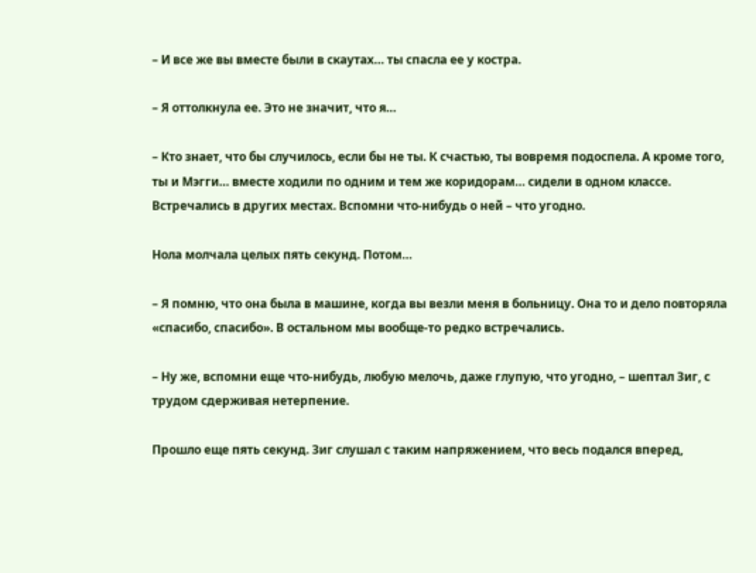– И все же вы вместе были в скаутах… ты спасла ее у костра.

– Я оттолкнула ее. Это не значит, что я…

– Кто знает, что бы случилось, если бы не ты. К счастью, ты вовремя подоспела. А кроме того, ты и Мэгги… вместе ходили по одним и тем же коридорам… сидели в одном классе. Встречались в других местах. Вспомни что-нибудь о ней – что угодно.

Нола молчала целых пять секунд. Потом…

– Я помню, что она была в машине, когда вы везли меня в больницу. Она то и дело повторяла «спасибо, спасибо». В остальном мы вообще-то редко встречались.

– Ну же, вспомни еще что-нибудь, любую мелочь, даже глупую, что угодно, – шептал Зиг, с трудом сдерживая нетерпение.

Прошло еще пять секунд. Зиг слушал с таким напряжением, что весь подался вперед,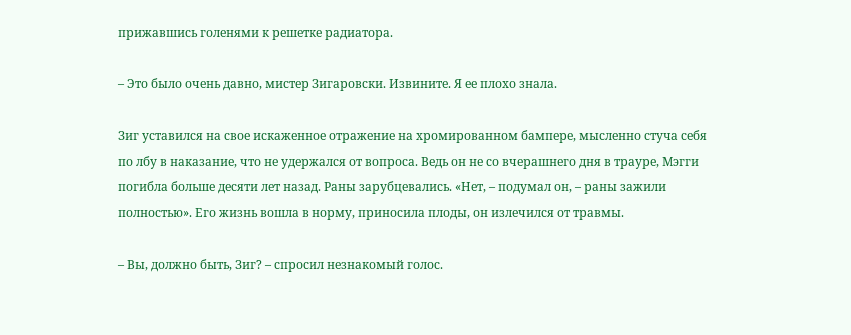прижавшись голенями к решетке радиатора.

– Это было очень давно, мистер Зигаровски. Извините. Я ее плохо знала.

Зиг уставился на свое искаженное отражение на хромированном бампере, мысленно стуча себя по лбу в наказание, что не удержался от вопроса. Ведь он не со вчерашнего дня в трауре, Мэгги погибла больше десяти лет назад. Раны зарубцевались. «Нет, – подумал он, – раны зажили полностью». Его жизнь вошла в норму, приносила плоды, он излечился от травмы.

– Вы, должно быть, Зиг? – спросил незнакомый голос.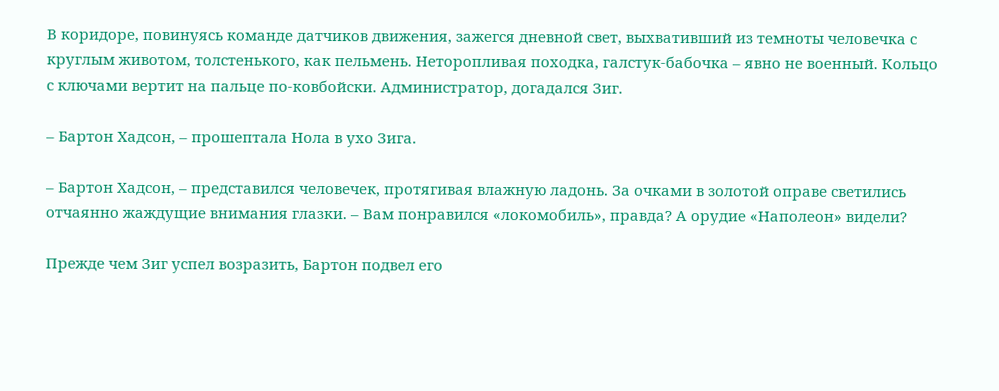В коридоре, повинуясь команде датчиков движения, зажегся дневной свет, выхвативший из темноты человечка с круглым животом, толстенького, как пельмень. Неторопливая походка, галстук-бабочка – явно не военный. Кольцо с ключами вертит на пальце по-ковбойски. Администратор, догадался Зиг.

– Бартон Хадсон, – прошептала Нола в ухо Зига.

– Бартон Хадсон, – представился человечек, протягивая влажную ладонь. За очками в золотой оправе светились отчаянно жаждущие внимания глазки. – Вам понравился «локомобиль», правда? А орудие «Наполеон» видели?

Прежде чем Зиг успел возразить, Бартон подвел его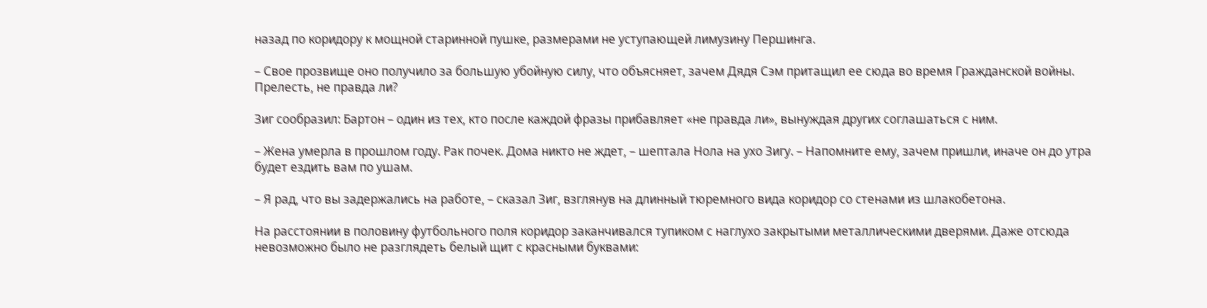назад по коридору к мощной старинной пушке, размерами не уступающей лимузину Першинга.

– Свое прозвище оно получило за большую убойную силу, что объясняет, зачем Дядя Сэм притащил ее сюда во время Гражданской войны. Прелесть, не правда ли?

Зиг сообразил: Бартон – один из тех, кто после каждой фразы прибавляет «не правда ли», вынуждая других соглашаться с ним.

– Жена умерла в прошлом году. Рак почек. Дома никто не ждет, – шептала Нола на ухо Зигу. – Напомните ему, зачем пришли, иначе он до утра будет ездить вам по ушам.

– Я рад, что вы задержались на работе, – сказал Зиг, взглянув на длинный тюремного вида коридор со стенами из шлакобетона.

На расстоянии в половину футбольного поля коридор заканчивался тупиком с наглухо закрытыми металлическими дверями. Даже отсюда невозможно было не разглядеть белый щит с красными буквами: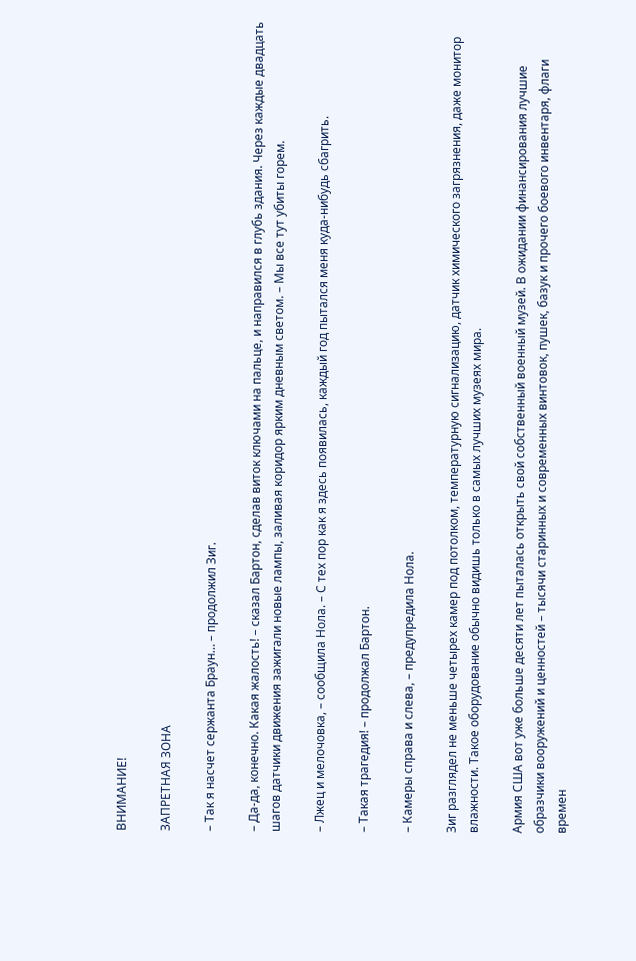ВНИМАНИЕ!

ЗАПРЕТНАЯ ЗОНА

– Так я насчет сержанта Браун… – продолжил Зиг.

– Да-да, конечно. Какая жалость! – сказал Бартон, сделав виток ключами на пальце, и направился в глубь здания. Через каждые двадцать шагов датчики движения зажигали новые лампы, заливая коридор ярким дневным светом. – Мы все тут убиты горем.

– Лжец и мелочовка, – сообщила Нола. – С тех пор как я здесь появилась, каждый год пытался меня куда-нибудь сбагрить.

– Такая трагедия! – продолжал Бартон.

– Камеры справа и слева, – предупредила Нола.

Зиг разглядел не меньше четырех камер под потолком, температурную сигнализацию, датчик химического загрязнения, даже монитор влажности. Такое оборудование обычно видишь только в самых лучших музеях мира.

Армия США вот уже больше десяти лет пыталась открыть свой собственный военный музей. В ожидании финансирования лучшие образчики вооружений и ценностей – тысячи старинных и современных винтовок, пушек, базук и прочего боевого инвентаря, флаги времен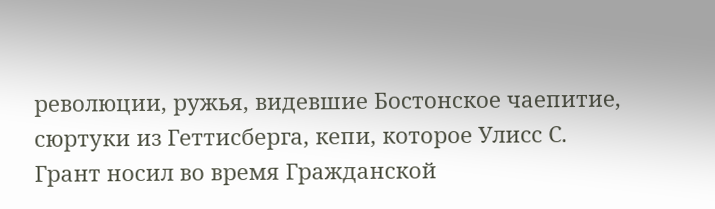революции, ружья, видевшие Бостонское чаепитие, сюртуки из Геттисберга, кепи, которое Улисс С. Грант носил во время Гражданской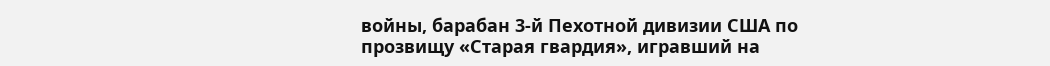войны, барабан 3-й Пехотной дивизии США по прозвищу «Старая гвардия», игравший на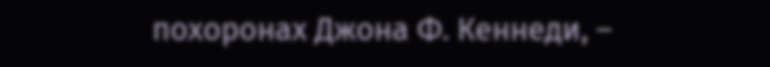похоронах Джона Ф. Кеннеди, –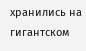хранились на гигантском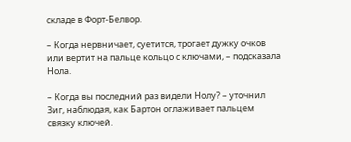складе в Форт-Белвор.

– Когда нервничает, суетится, трогает дужку очков или вертит на пальце кольцо с ключами, – подсказала Нола.

– Когда вы последний раз видели Нолу? – уточнил Зиг, наблюдая, как Бартон оглаживает пальцем связку ключей.